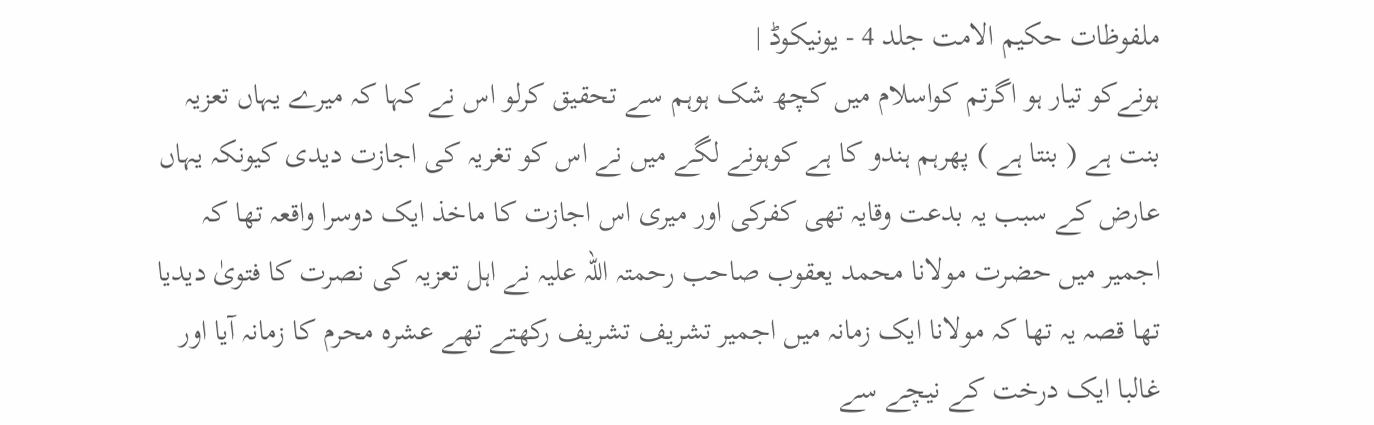ملفوظات حکیم الامت جلد 4 - یونیکوڈ |
ہونےکو تیار ہو اگرتم کواسلام میں کچھ شک ہوہم سے تحقیق کرلو اس نے کہا کہ میرے یہاں تعزیہ بنت ہے ( بنتا ہے ) پھرہم ہندو کا ہے کوہونے لگے میں نے اس کو تغریہ کی اجازت دیدی کیونکہ یہاں عارض کے سبب یہ بدعت وقایہ تھی کفرکی اور میری اس اجازت کا ماخذ ایک دوسرا واقعہ تھا کہ اجمیر میں حضرت مولانا محمد یعقوب صاحب رحمتہ اللہ علیہ نے اہل تعزیہ کی نصرت کا فتویٰ دیدیا تھا قصہ یہ تھا کہ مولانا ایک زمانہ میں اجمیر تشریف تشریف رکھتے تھے عشرہ محرم کا زمانہ آیا اور غالبا ایک درخت کے نیچے سے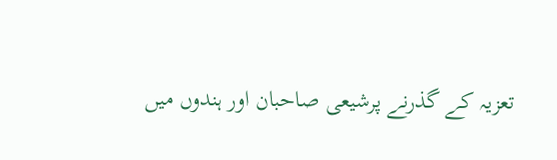تعزیہ کے گذرنے پرشیعی صاحبان اور ہندوں میں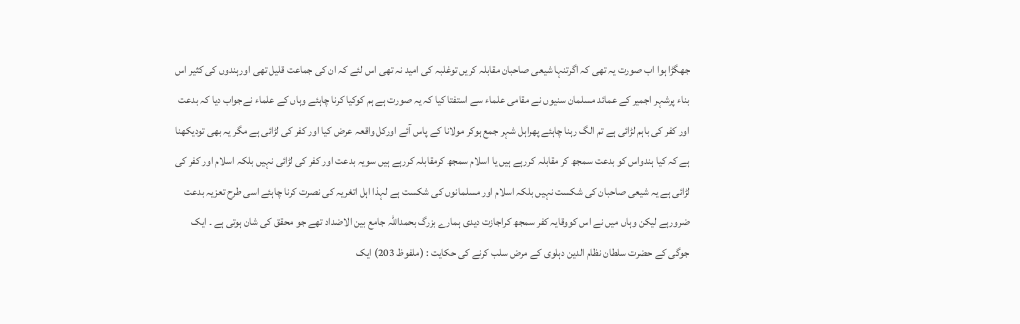جھگڑا ہوا اب صورت یہ تھی کہ اگرتنہا شیعی صاحبان مقابلہ کریں توغلبہ کی امید نہ تھی اس لئے کہ ان کی جماعت قلیل تھی اورہندوں کی کثیر اس بناء پرشہر اجمیر کے عمائد مسلمان سنیوں نے مقامی علماء سے استفتا کیا کہ یہ صورت ہے ہم کوکیا کرنا چاہئے وہاں کے علماء نےجواب دیا کہ بدعت اور کفر کی باہم لڑائی ہے تم الگ رہنا چاہئے پھراہل شہر جمع ہوکر مولانا کے پاس آئے اورکل واقعہ عرض کیا اور کفر کی لڑائی ہے مگر یہ بھی تودیکھنا ہے کہ کیا ہندواس کو بدعت سمجھ کر مقابلہ کررہے ہیں یا اسلام سمجھ کرمقابلہ کررہے ہیں سویہ بدعت اور کفر کی لڑائی نہیں بلکہ اسلام اور کفر کی لڑائی ہے یہ شیعی صاحبان کی شکست نہیں بلکہ اسلام اور مسلمانوں کی شکست ہے لہذا اہل اتغریہ کی نصرت کرنا چاہئے اسی طرح تعزیہ بدعت ضرورہے لیکن وہاں میں نے اس کووقایہ کفر سمجھ کراجازت دیدی ہمارے بزرگ بحمداللہ جامع بین الاضداد تھے جو محقق کی شان ہوتی ہے ۔ ایک جوگی کے حضرت سلطان نظام الدین دہلوی کے مرض سلب کرنے کی حکایت : (ملفوظ 203) ایک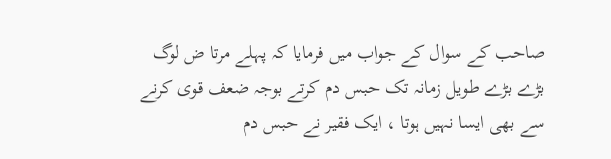صاحب کے سوال کے جواب میں فرمایا کہ پہلے مرتا ض لوگ بڑے بڑے طویل زمانہ تک حبس دم کرتے بوجہ ضعف قوی کرنے سے بھی ایسا نہیں ہوتا ، ایک فقیر نے حبس دم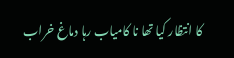کا انتظار کیا تھا نا کامیاب رہا دماغ خراب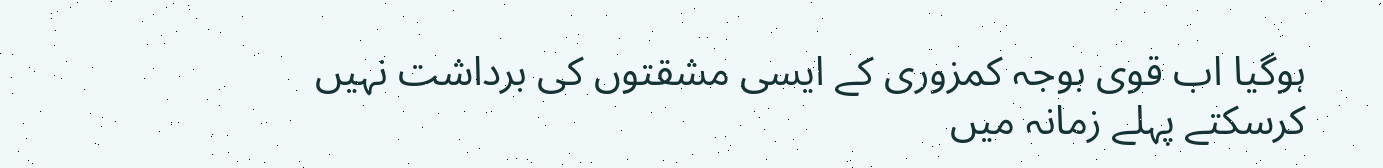ہوگیا اب قوی بوجہ کمزوری کے ایسی مشقتوں کی برداشت نہیں کرسکتے پہلے زمانہ میں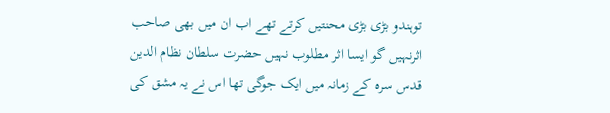توہندو بڑی بڑی محنتیں کرتے تھے اب ان میں بھی صاحب اثرنہیں گو ایسا اثر مطلوب نہیں حضرت سلطان نظام الدین قدس سرہ کے زمانہ میں ایک جوگی تھا اس نے یہ مشق کی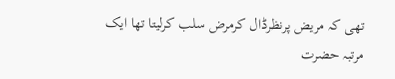تھی کہ مریض پرنظرڈال کرمرض سلب کرلیتا تھا ایک مرتبہ حضرت